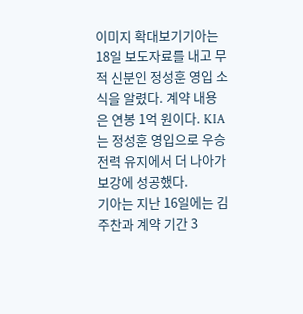이미지 확대보기기아는 18일 보도자료를 내고 무적 신분인 정성훈 영입 소식을 알렸다. 계약 내용은 연봉 1억 원이다. KIA는 정성훈 영입으로 우승 전력 유지에서 더 나아가 보강에 성공했다.
기아는 지난 16일에는 김주찬과 계약 기간 3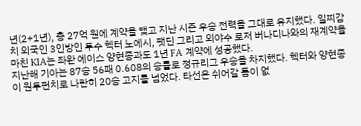년(2+1년), 총 27억 원에 계약을 맺고 지난 시즌 우승 전력을 그대로 유지했다. 일찌감치 외국인 3인방인 투수 헥터 노에시, 팻딘 그리고 외야수 로저 버나디나와의 재계약을 마친 KIA는 좌완 에이스 양현종과도 1년 FA 계약에 성공했다.
지난해 기아는 87승 56패 0.608의 승률로 정규리그 우승을 차지했다. 헥터와 양현종이 원투펀치로 나란히 20승 고지를 넘었다. 타선은 쉬어갈 틈이 없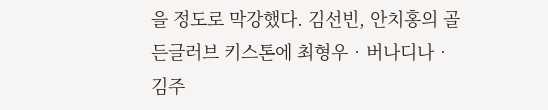을 정도로 막강했다. 김선빈, 안치홍의 골든글러브 키스톤에 최형우‧버나디나‧김주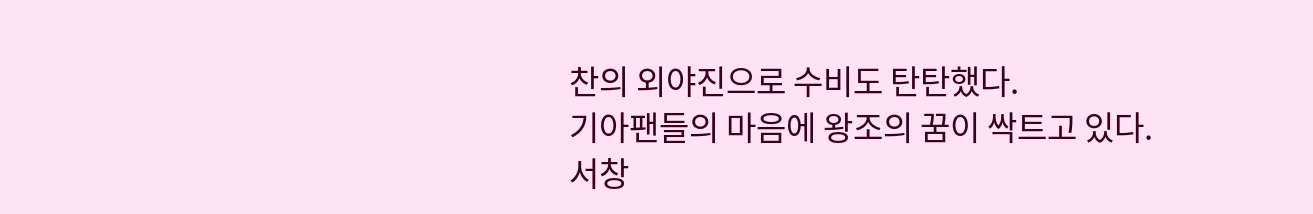찬의 외야진으로 수비도 탄탄했다.
기아팬들의 마음에 왕조의 꿈이 싹트고 있다.
서창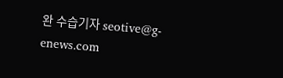완 수습기자 seotive@g-enews.com